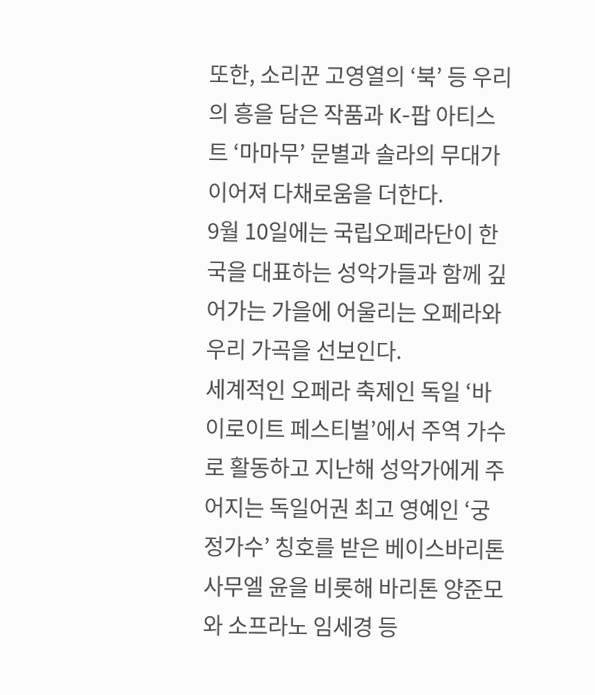또한, 소리꾼 고영열의 ‘북’ 등 우리의 흥을 담은 작품과 K-팝 아티스트 ‘마마무’ 문별과 솔라의 무대가 이어져 다채로움을 더한다.
9월 10일에는 국립오페라단이 한국을 대표하는 성악가들과 함께 깊어가는 가을에 어울리는 오페라와 우리 가곡을 선보인다.
세계적인 오페라 축제인 독일 ‘바이로이트 페스티벌’에서 주역 가수로 활동하고 지난해 성악가에게 주어지는 독일어권 최고 영예인 ‘궁정가수’ 칭호를 받은 베이스바리톤 사무엘 윤을 비롯해 바리톤 양준모와 소프라노 임세경 등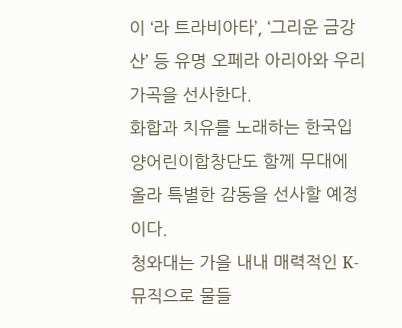이 ‘라 트라비아타’, ‘그리운 금강산’ 등 유명 오페라 아리아와 우리 가곡을 선사한다.
화합과 치유를 노래하는 한국입양어린이합창단도 함께 무대에 올라 특별한 감동을 선사할 예정이다.
청와대는 가을 내내 매력적인 K-뮤직으로 물들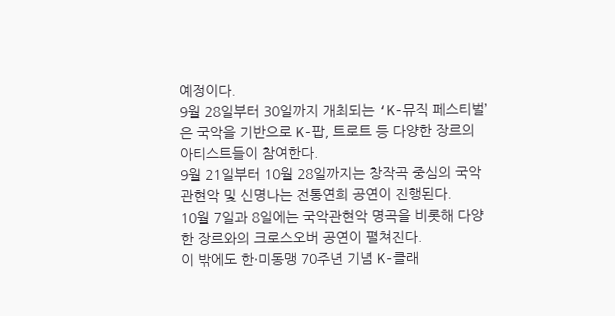예정이다.
9월 28일부터 30일까지 개최되는 ‘K-뮤직 페스티벌’은 국악을 기반으로 K-팝, 트로트 등 다양한 장르의 아티스트들이 참여한다.
9월 21일부터 10월 28일까지는 창작곡 중심의 국악관현악 및 신명나는 전통연희 공연이 진행된다.
10월 7일과 8일에는 국악관현악 명곡을 비롯해 다양한 장르와의 크로스오버 공연이 펼쳐진다.
이 밖에도 한·미동맹 70주년 기념 K-클래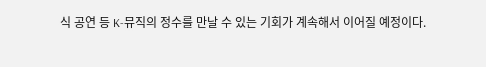식 공연 등 K-뮤직의 정수를 만날 수 있는 기회가 계속해서 이어질 예정이다.